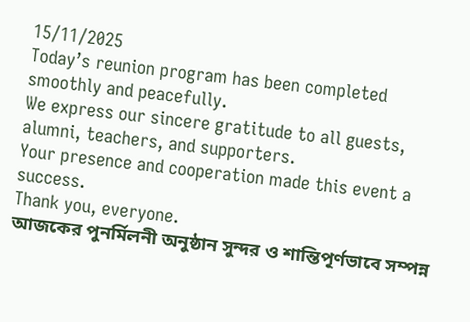15/11/2025
Today’s reunion program has been completed smoothly and peacefully.
We express our sincere gratitude to all guests, alumni, teachers, and supporters.
Your presence and cooperation made this event a success.
Thank you, everyone.
আজকের পুনর্মিলনী অনুষ্ঠান সুন্দর ও শান্তিপূর্ণভাবে সম্পন্ন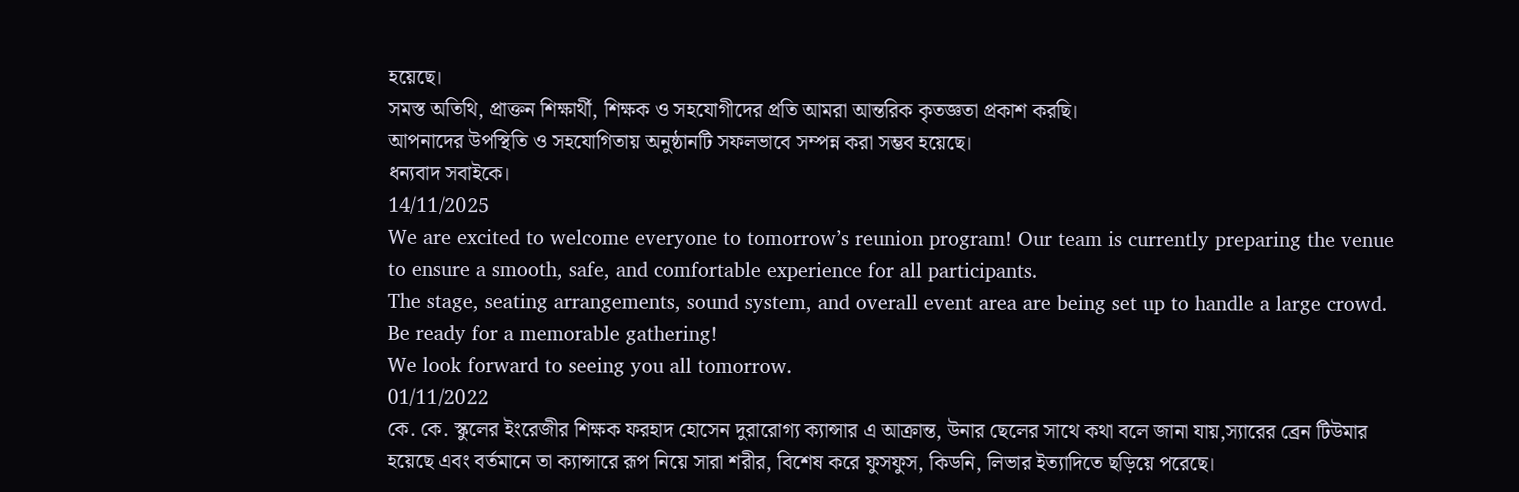হয়েছে।
সমস্ত অতিথি, প্রাক্তন শিক্ষার্থী, শিক্ষক ও সহযোগীদের প্রতি আমরা আন্তরিক কৃতজ্ঞতা প্রকাশ করছি।
আপনাদের উপস্থিতি ও সহযোগিতায় অনুষ্ঠানটি সফলভাবে সম্পন্ন করা সম্ভব হয়েছে।
ধন্যবাদ সবাইকে।
14/11/2025
We are excited to welcome everyone to tomorrow’s reunion program! Our team is currently preparing the venue to ensure a smooth, safe, and comfortable experience for all participants.
The stage, seating arrangements, sound system, and overall event area are being set up to handle a large crowd.
Be ready for a memorable gathering!
We look forward to seeing you all tomorrow.
01/11/2022
কে. কে. স্কুলের ইংরেজীর শিক্ষক ফরহাদ হোসেন দুরারোগ্য ক্যান্সার এ আক্রান্ত, উনার ছেলের সাথে কথা বলে জানা যায়,স্যারের ব্রেন টিউমার হয়েছে এবং বর্তমানে তা ক্যান্সারে রূপ নিয়ে সারা শরীর, বিশেষ করে ফুসফুস, কিডনি, লিভার ইত্যাদিতে ছড়িয়ে পরেছে।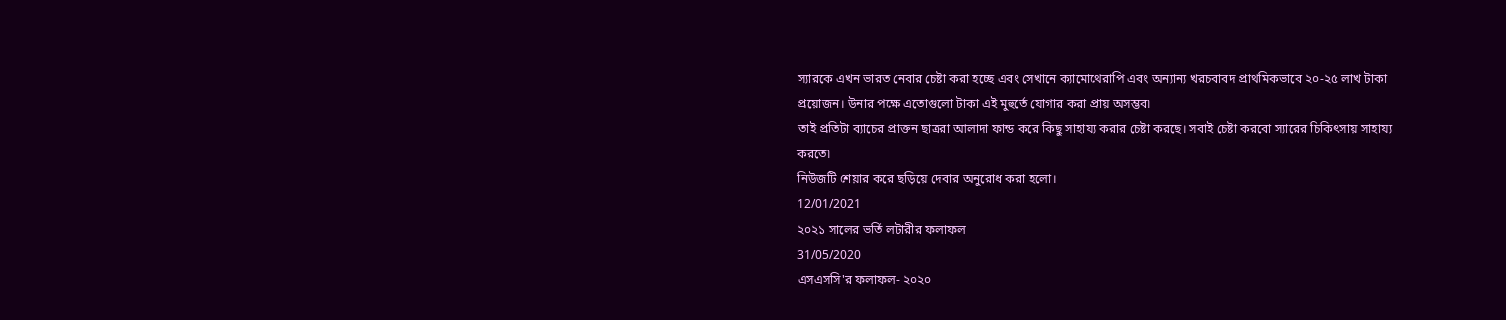স্যারকে এখন ভারত নেবার চেষ্টা করা হচ্ছে এবং সেখানে ক্যামোথেরাপি এবং অন্যান্য খরচবাবদ প্রাথমিকভাবে ২০-২৫ লাখ টাকা প্রয়োজন। উনার পক্ষে এতোগুলো টাকা এই মুহুর্তে যোগার করা প্রায় অসম্ভব৷
তাই প্রতিটা ব্যাচের প্রাক্তন ছাত্ররা আলাদা ফান্ড করে কিছু সাহায্য করার চেষ্টা করছে। সবাই চেষ্টা করবো স্যারের চিকিৎসায় সাহায্য করতে৷
নিউজটি শেয়ার করে ছড়িয়ে দেবার অনুরোধ করা হলো।
12/01/2021
২০২১ সালের ভর্তি লটারীর ফলাফল
31/05/2020
এসএসসি'র ফলাফল- ২০২০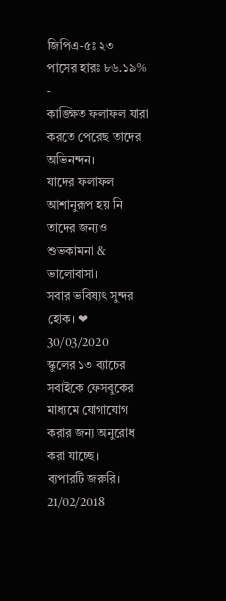জিপিএ-৫ঃ ২৩
পাসের হারঃ ৮৬.১৯%
-
কাঙ্ক্ষিত ফলাফল যারা করতে পেরেছ তাদের অভিনন্দন।
যাদের ফলাফল আশানুরূপ হয় নি তাদের জন্যও শুভকামনা & ভালোবাসা।
সবার ভবিষ্যৎ সুন্দর হোক। ❤
30/03/2020
স্কুলের ১৩ ব্যাচের সবাইকে ফেসবুকের মাধ্যমে যোগাযোগ করার জন্য অনুরোধ করা যাচ্ছে।
ব্যপারটি জরুরি।
21/02/2018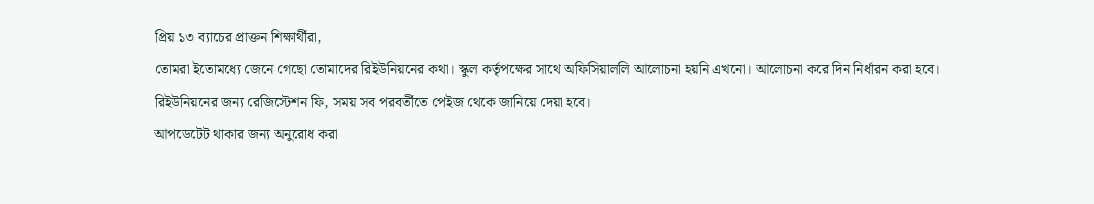প্রিয় ১৩ ব্যাচের প্রাক্তন শিক্ষার্থীরা,
তোমরা ইতোমধ্যে জেনে গেছো তোমাদের রিইউনিয়নের কথা। স্কুল কর্তৃপক্ষের সাথে অফিসিয়াললি আলোচনা হয়নি এখনো। আলোচনা করে দিন নির্ধারন করা হবে।
রিইউনিয়নের জন্য রেজিস্টেশন ফি, সময় সব পরবর্তীতে পেইজ থেকে জানিয়ে দেয়া হবে।
আপডেটেট থাকার জন্য অনুরোধ করা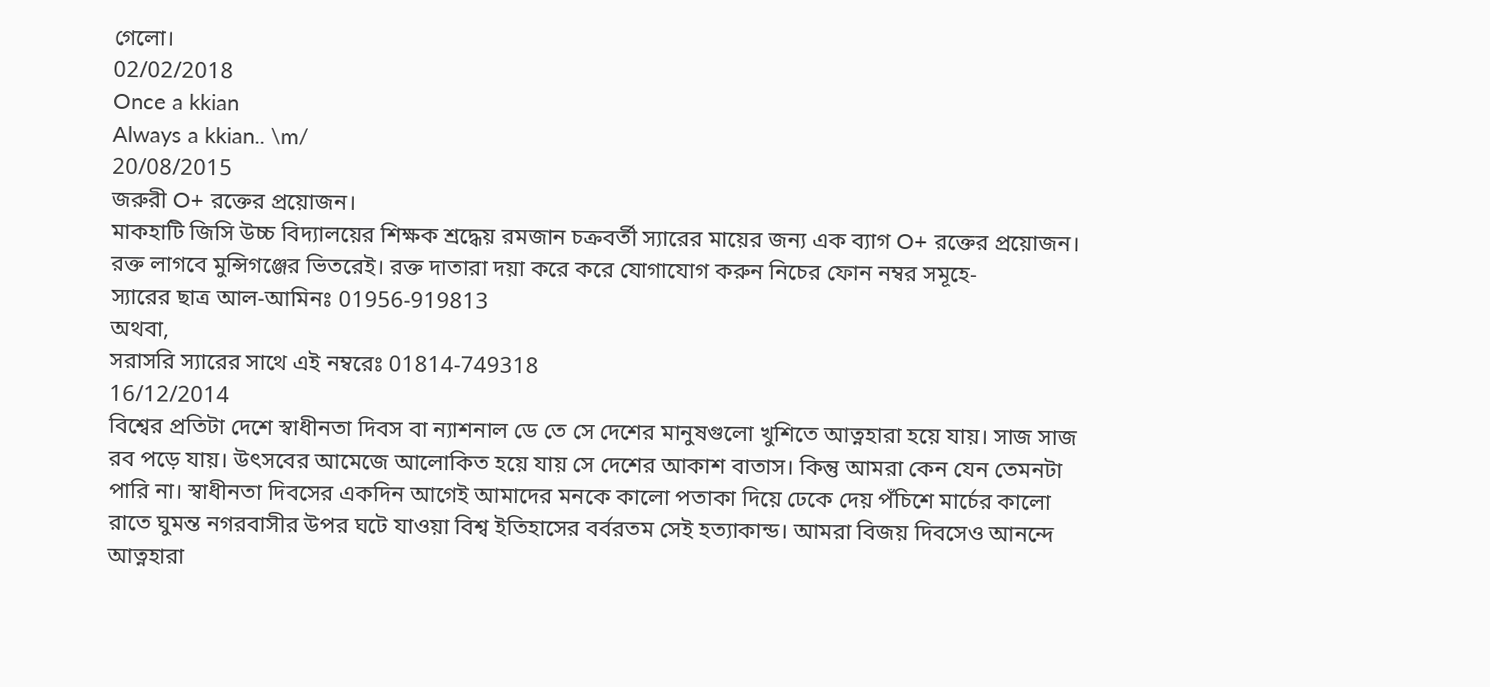গেলো।
02/02/2018
Once a kkian
Always a kkian.. \m/
20/08/2015
জরুরী O+ রক্তের প্রয়োজন।
মাকহাটি জিসি উচ্চ বিদ্যালয়ের শিক্ষক শ্রদ্ধেয় রমজান চক্রবর্তী স্যারের মায়ের জন্য এক ব্যাগ O+ রক্তের প্রয়োজন। রক্ত লাগবে মুন্সিগঞ্জের ভিতরেই। রক্ত দাতারা দয়া করে করে যোগাযোগ করুন নিচের ফোন নম্বর সমূহে-
স্যারের ছাত্র আল-আমিনঃ 01956-919813
অথবা,
সরাসরি স্যারের সাথে এই নম্বরেঃ 01814-749318
16/12/2014
বিশ্বের প্রতিটা দেশে স্বাধীনতা দিবস বা ন্যাশনাল ডে তে সে দেশের মানুষগুলো খুশিতে আত্নহারা হয়ে যায়। সাজ সাজ রব পড়ে যায়। উৎসবের আমেজে আলোকিত হয়ে যায় সে দেশের আকাশ বাতাস। কিন্তু আমরা কেন যেন তেমনটা পারি না। স্বাধীনতা দিবসের একদিন আগেই আমাদের মনকে কালো পতাকা দিয়ে ঢেকে দেয় পঁচিশে মার্চের কালো রাতে ঘুমন্ত নগরবাসীর উপর ঘটে যাওয়া বিশ্ব ইতিহাসের বর্বরতম সেই হত্যাকান্ড। আমরা বিজয় দিবসেও আনন্দে আত্নহারা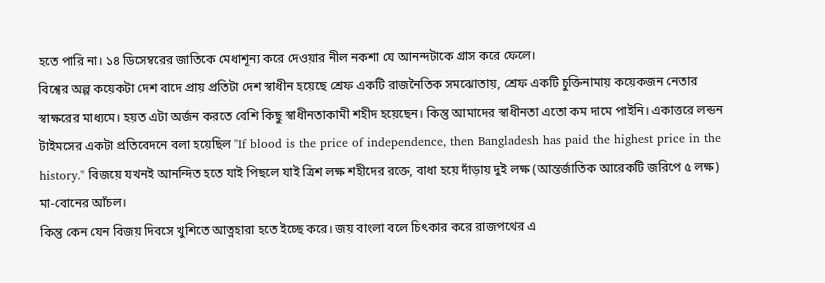হতে পারি না। ১৪ ডিসেম্বরের জাতিকে মেধাশূন্য করে দেওয়ার নীল নকশা যে আনন্দটাকে গ্রাস করে ফেলে।
বিশ্বের অল্প কয়েকটা দেশ বাদে প্রায় প্রতিটা দেশ স্বাধীন হয়েছে শ্রেফ একটি রাজনৈতিক সমঝোতায়, শ্রেফ একটি চুক্তিনামায় কয়েকজন নেতার স্বাক্ষরের মাধ্যমে। হয়ত এটা অর্জন করতে বেশি কিছু স্বাধীনতাকামী শহীদ হয়েছেন। কিন্তু আমাদের স্বাধীনতা এতো কম দামে পাইনি। একাত্তরে লন্ডন টাইমসের একটা প্রতিবেদনে বলা হয়েছিল "If blood is the price of independence, then Bangladesh has paid the highest price in the history." বিজয়ে যখনই আনন্দিত হতে যাই পিছলে যাই ত্রিশ লক্ষ শহীদের রক্তে, বাধা হয়ে দাঁড়ায় দুই লক্ষ (আন্তর্জাতিক আরেকটি জরিপে ৫ লক্ষ) মা-বোনের আঁচল।
কিন্তু কেন যেন বিজয় দিবসে খুশিতে আত্নহারা হতে ইচ্ছে করে। জয় বাংলা বলে চিৎকার করে রাজপথের এ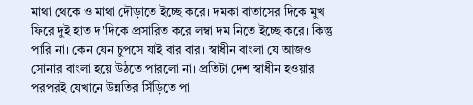মাথা থেকে ও মাথা দৌড়াতে ইচ্ছে করে। দমকা বাতাসের দিকে মুখ ফিরে দুই হাত দ'দিকে প্রসারিত করে লম্বা দম নিতে ইচ্ছে করে। কিন্তু পারি না। কেন যেন চুপসে যাই বার বার। স্বাধীন বাংলা যে আজও সোনার বাংলা হয়ে উঠতে পারলো না। প্রতিটা দেশ স্বাধীন হওয়ার পরপরই যেখানে উন্নতির সিঁড়িতে পা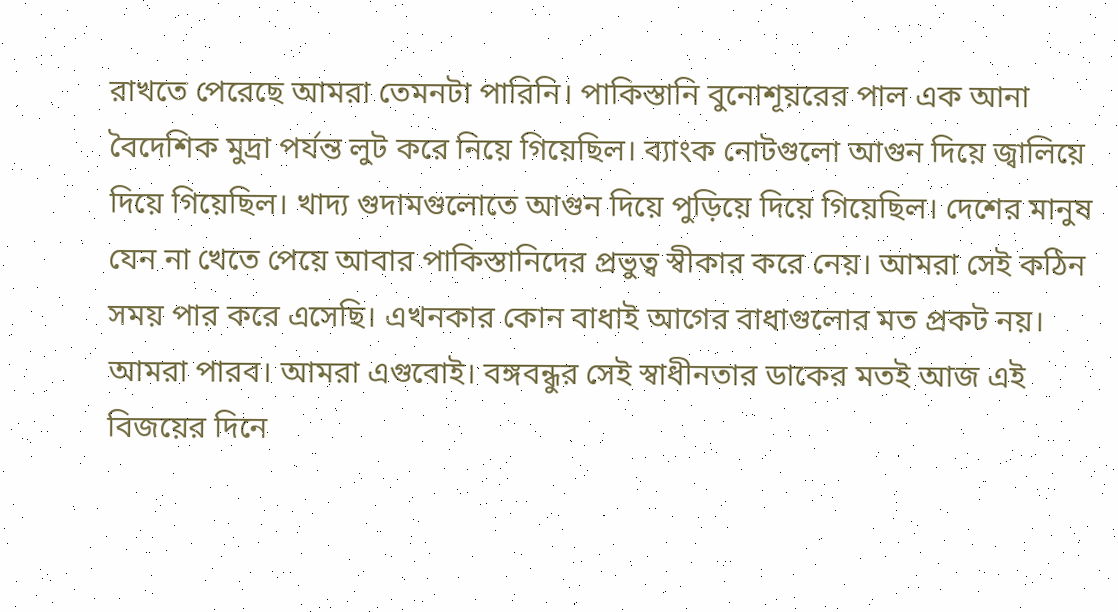রাখতে পেরেছে আমরা তেমনটা পারিনি। পাকিস্তানি বুনোশূয়রের পাল এক আনা বৈদেশিক মুদ্রা পর্যন্ত লুট করে নিয়ে গিয়েছিল। ব্যাংক নোটগুলো আগুন দিয়ে জ্বালিয়ে দিয়ে গিয়েছিল। খাদ্য গুদামগুলোতে আগুন দিয়ে পুড়িয়ে দিয়ে গিয়েছিল। দেশের মানুষ যেন না খেতে পেয়ে আবার পাকিস্তানিদের প্রভুত্ব স্বীকার করে নেয়। আমরা সেই কঠিন সময় পার করে এসেছি। এখনকার কোন বাধাই আগের বাধাগুলোর মত প্রকট নয়। আমরা পারব। আমরা এগুবোই। বঙ্গবন্ধুর সেই স্বাধীনতার ডাকের মতই আজ এই বিজয়ের দিনে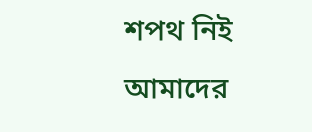শপথ নিই আমাদের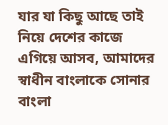যার যা কিছু আছে তাই নিয়ে দেশের কাজে এগিয়ে আসব, আমাদের স্বাধীন বাংলাকে সোনার বাংলা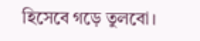হিসেবে গড়ে তুলবো।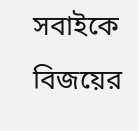সবাইকে বিজয়ের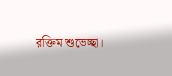রক্তিম শুভেচ্ছা।